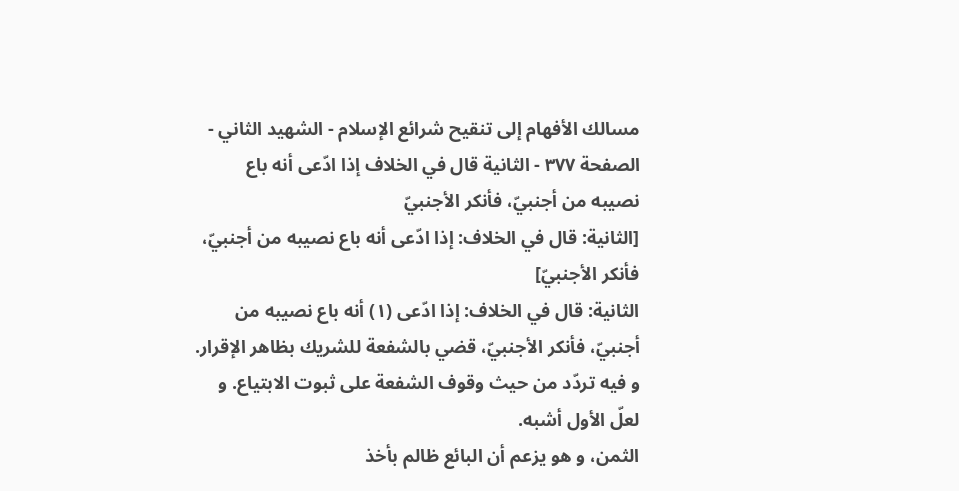مسالك الأفهام إلى تنقيح شرائع الإسلام - الشهيد الثاني - الصفحة ٣٧٧ - الثانية قال في الخلاف إذا ادّعى أنه باع نصيبه من أجنبيّ، فأنكر الأجنبيّ
[الثانية: قال في الخلاف: إذا ادّعى أنه باع نصيبه من أجنبيّ، فأنكر الأجنبيّ]
الثانية: قال في الخلاف: إذا ادّعى (١) أنه باع نصيبه من أجنبيّ، فأنكر الأجنبيّ، قضي بالشفعة للشريك بظاهر الإقرار.
و فيه تردّد من حيث وقوف الشفعة على ثبوت الابتياع. و لعلّ الأول أشبه.
الثمن، و هو يزعم أن البائع ظالم بأخذ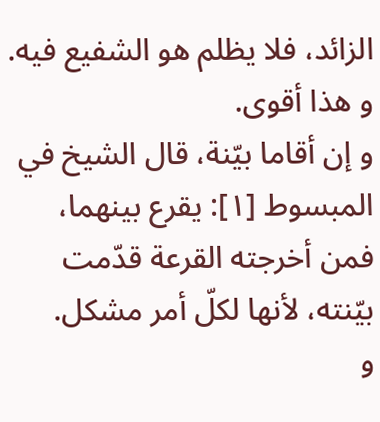الزائد، فلا يظلم هو الشفيع فيه. و هذا أقوى.
و إن أقاما بيّنة، قال الشيخ في المبسوط [١]: يقرع بينهما، فمن أخرجته القرعة قدّمت بيّنته، لأنها لكلّ أمر مشكل.
و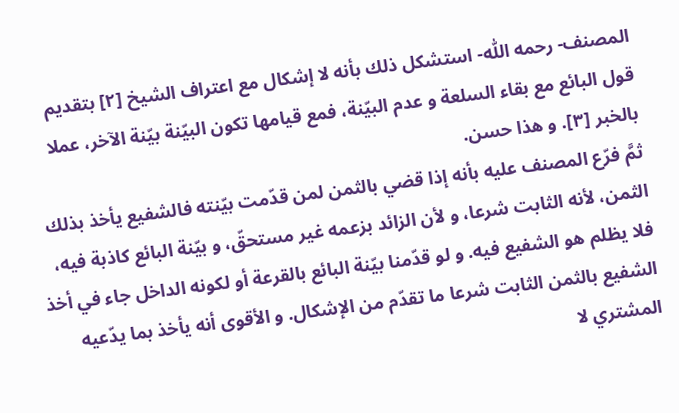المصنف- رحمه اللّٰه- استشكل ذلك بأنه لا إشكال مع اعتراف الشيخ [٢] بتقديم قول البائع مع بقاء السلعة و عدم البيّنة، فمع قيامها تكون البيّنة بيّنة الآخر، عملا بالخبر [٣]. و هذا حسن.
ثمَّ فرّع المصنف عليه بأنه إذا قضي بالثمن لمن قدّمت بيّنته فالشفيع يأخذ بذلك الثمن، لأنه الثابت شرعا، و لأن الزائد بزعمه غير مستحقّ، و بيّنة البائع كاذبة فيه، فلا يظلم هو الشفيع فيه. و لو قدّمنا بيّنة البائع بالقرعة أو لكونه الداخل جاء في أخذ الشفيع بالثمن الثابت شرعا ما تقدّم من الإشكال. و الأقوى أنه يأخذ بما يدّعيه المشتري لا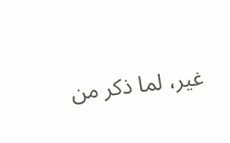غير، لما ذكر من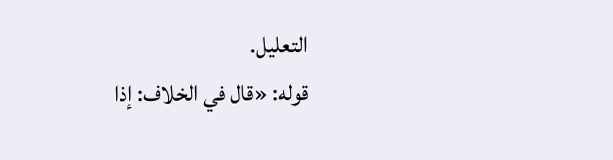التعليل.
قوله: «قال في الخلاف: إذا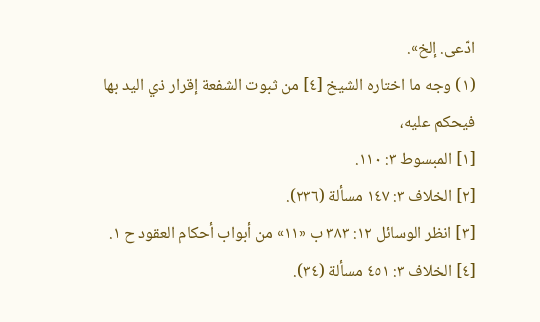ادّعى. إلخ».
(١) وجه ما اختاره الشيخ [٤] من ثبوت الشفعة إقرار ذي اليد بها فيحكم عليه،
[١] المبسوط ٣: ١١٠.
[٢] الخلاف ٣: ١٤٧ مسألة (٢٣٦).
[٣] انظر الوسائل ١٢: ٣٨٣ ب «١١» من أبواب أحكام العقود ح ١.
[٤] الخلاف ٣: ٤٥١ مسألة (٣٤).